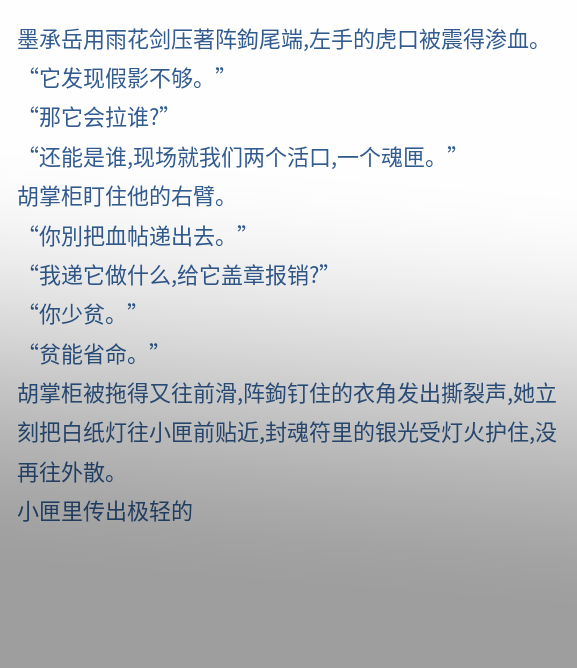墨承岳用雨花剑压著阵鉤尾端,左手的虎口被震得渗血。
“它发现假影不够。”
“那它会拉谁?”
“还能是谁,现场就我们两个活口,一个魂匣。”
胡掌柜盯住他的右臂。
“你別把血帖递出去。”
“我递它做什么,给它盖章报销?”
“你少贫。”
“贫能省命。”
胡掌柜被拖得又往前滑,阵鉤钉住的衣角发出撕裂声,她立刻把白纸灯往小匣前贴近,封魂符里的银光受灯火护住,没再往外散。
小匣里传出极轻的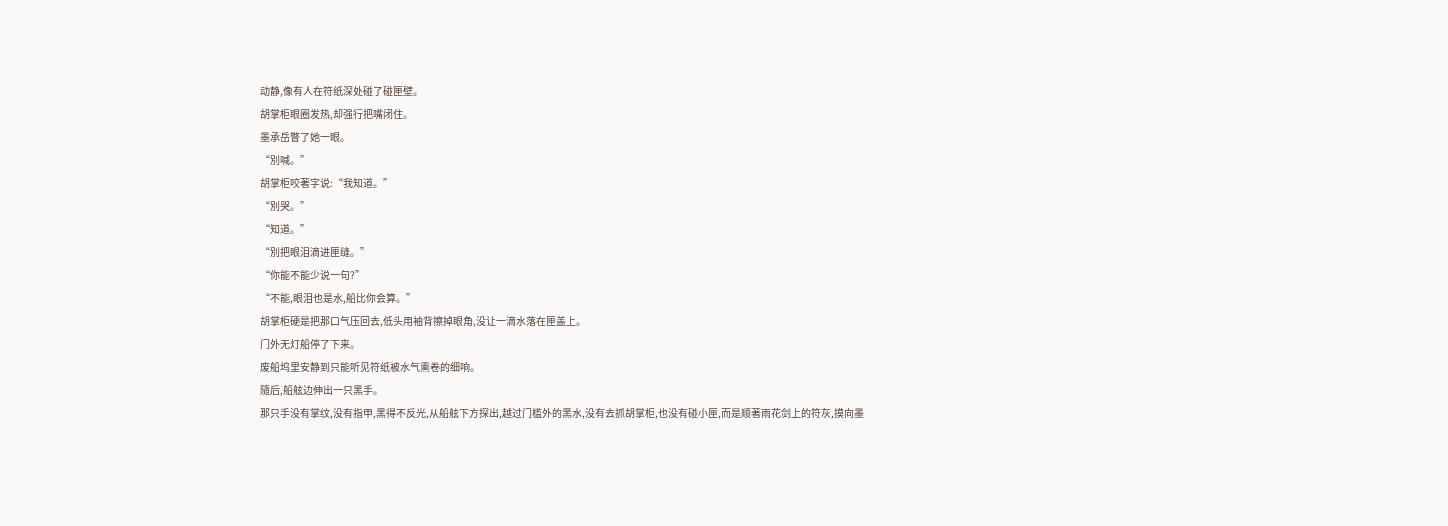动静,像有人在符纸深处碰了碰匣壁。
胡掌柜眼圈发热,却强行把嘴闭住。
墨承岳瞥了她一眼。
“別喊。”
胡掌柜咬著字说:“我知道。”
“別哭。”
“知道。”
“別把眼泪滴进匣缝。”
“你能不能少说一句?”
“不能,眼泪也是水,船比你会算。”
胡掌柜硬是把那口气压回去,低头用袖背擦掉眼角,没让一滴水落在匣盖上。
门外无灯船停了下来。
废船坞里安静到只能听见符纸被水气熏卷的细响。
隨后,船舷边伸出一只黑手。
那只手没有掌纹,没有指甲,黑得不反光,从船舷下方探出,越过门槛外的黑水,没有去抓胡掌柜,也没有碰小匣,而是顺著雨花剑上的符灰,摸向墨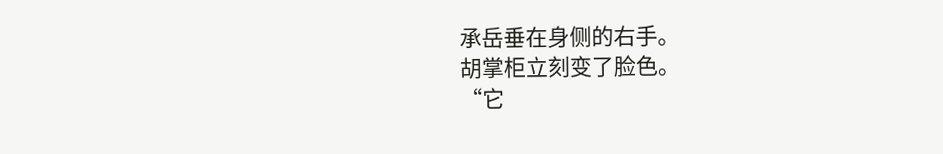承岳垂在身侧的右手。
胡掌柜立刻变了脸色。
“它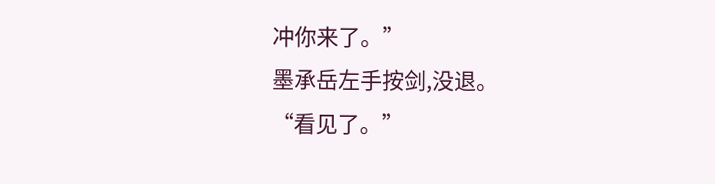冲你来了。”
墨承岳左手按剑,没退。
“看见了。”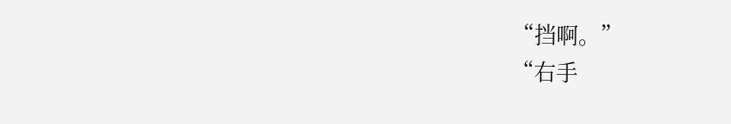“挡啊。”
“右手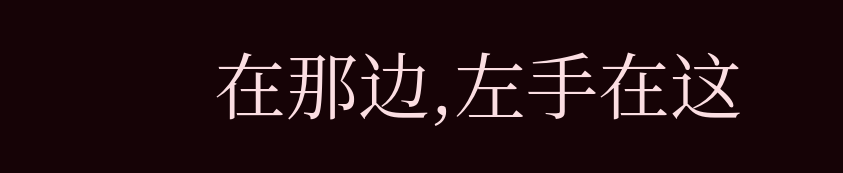在那边,左手在这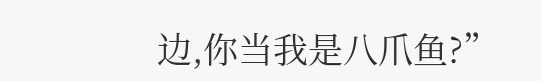边,你当我是八爪鱼?”